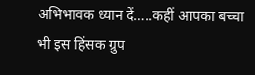अभिभावक ध्यान दें…..कहीं आपका बच्चा भी इस हिंसक ग्रुप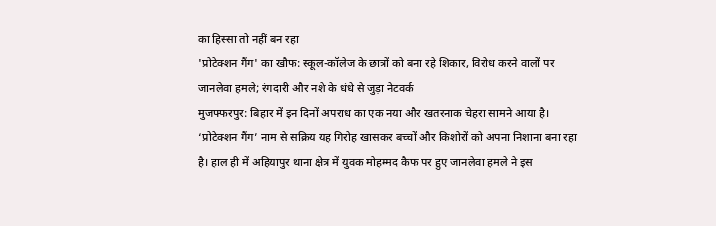का हिस्सा तो नहीं बन रहा
'प्रोटेक्शन गैंग' का खौफ: स्कूल-कॉलेज के छात्रों को बना रहे शिकार, विरोध करने वालों पर जानलेवा हमले; रंगदारी और नशे के धंधे से जुड़ा नेटवर्क
मुजफ्फरपुर: बिहार में इन दिनों अपराध का एक नया और खतरनाक चेहरा सामने आया है। ‘प्रोटेक्शन गैंग’ नाम से सक्रिय यह गिरोह खासकर बच्चों और किशोरों को अपना निशाना बना रहा है। हाल ही में अहियापुर थाना क्षेत्र में युवक मोहम्मद कैफ पर हुए जानलेवा हमले ने इस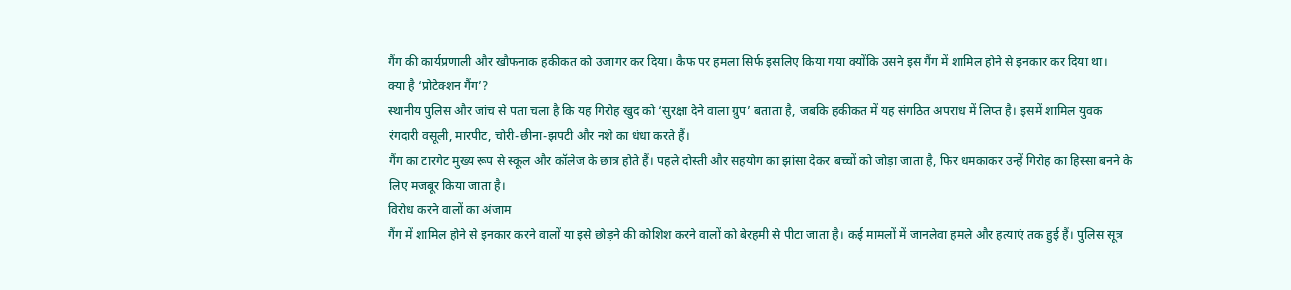गैंग की कार्यप्रणाली और खौफनाक हकीकत को उजागर कर दिया। कैफ पर हमला सिर्फ इसलिए किया गया क्योंकि उसने इस गैंग में शामिल होने से इनकार कर दिया था।
क्या है ‘प्रोटेक्शन गैंग’?
स्थानीय पुलिस और जांच से पता चला है कि यह गिरोह खुद को ‘सुरक्षा देने वाला ग्रुप’ बताता है, जबकि हकीकत में यह संगठित अपराध में लिप्त है। इसमें शामिल युवक रंगदारी वसूली, मारपीट, चोरी-छीना-झपटी और नशे का धंधा करते हैं।
गैंग का टारगेट मुख्य रूप से स्कूल और कॉलेज के छात्र होते हैं। पहले दोस्ती और सहयोग का झांसा देकर बच्चों को जोड़ा जाता है, फिर धमकाकर उन्हें गिरोह का हिस्सा बनने के लिए मजबूर किया जाता है।
विरोध करने वालों का अंजाम
गैंग में शामिल होने से इनकार करने वालों या इसे छोड़ने की कोशिश करने वालों को बेरहमी से पीटा जाता है। कई मामलों में जानलेवा हमले और हत्याएं तक हुई हैं। पुलिस सूत्र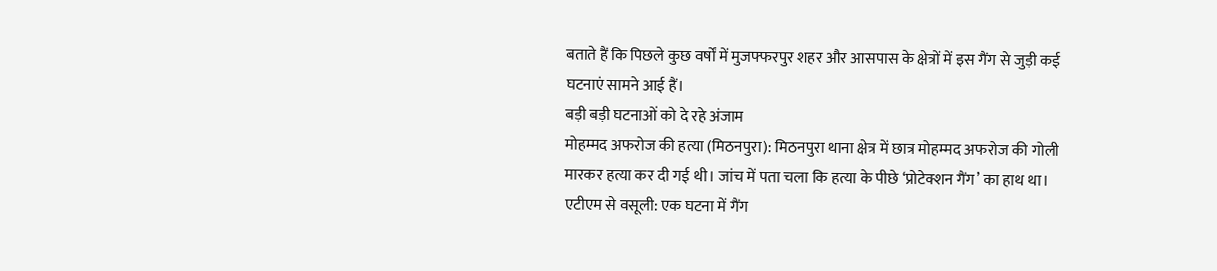बताते हैं कि पिछले कुछ वर्षों में मुजफ्फरपुर शहर और आसपास के क्षेत्रों में इस गैंग से जुड़ी कई घटनाएं सामने आई हैं।
बड़ी बड़ी घटनाओं को दे रहे अंजाम
मोहम्मद अफरोज की हत्या (मिठनपुरा): मिठनपुरा थाना क्षेत्र में छात्र मोहम्मद अफरोज की गोली मारकर हत्या कर दी गई थी। जांच में पता चला कि हत्या के पीछे ‘प्रोटेक्शन गैंग’ का हाथ था।
एटीएम से वसूली: एक घटना में गैंग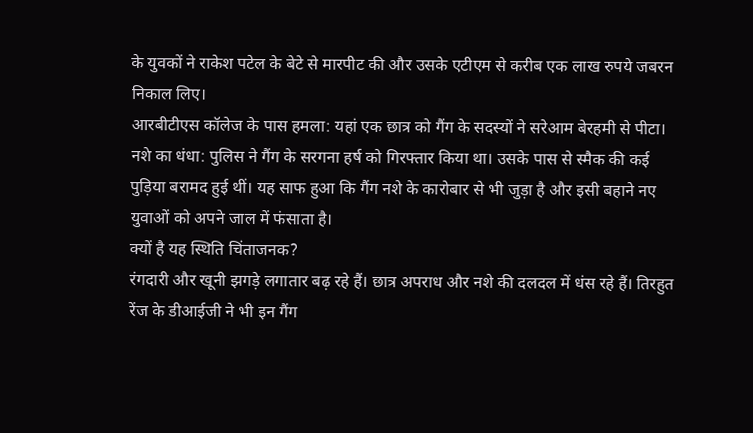के युवकों ने राकेश पटेल के बेटे से मारपीट की और उसके एटीएम से करीब एक लाख रुपये जबरन निकाल लिए।
आरबीटीएस कॉलेज के पास हमला: यहां एक छात्र को गैंग के सदस्यों ने सरेआम बेरहमी से पीटा।
नशे का धंधा: पुलिस ने गैंग के सरगना हर्ष को गिरफ्तार किया था। उसके पास से स्मैक की कई पुड़िया बरामद हुई थीं। यह साफ हुआ कि गैंग नशे के कारोबार से भी जुड़ा है और इसी बहाने नए युवाओं को अपने जाल में फंसाता है।
क्यों है यह स्थिति चिंताजनक?
रंगदारी और खूनी झगड़े लगातार बढ़ रहे हैं। छात्र अपराध और नशे की दलदल में धंस रहे हैं। तिरहुत रेंज के डीआईजी ने भी इन गैंग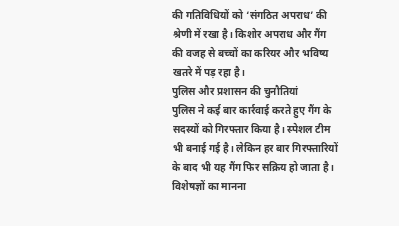की गतिविधियों को ‘संगठित अपराध’ की श्रेणी में रखा है। किशोर अपराध और गैंग की वजह से बच्चों का करियर और भविष्य खतरे में पड़ रहा है।
पुलिस और प्रशासन की चुनौतियां
पुलिस ने कई बार कार्रवाई करते हुए गैंग के सदस्यों को गिरफ्तार किया है। स्पेशल टीम भी बनाई गई है। लेकिन हर बार गिरफ्तारियों के बाद भी यह गैंग फिर सक्रिय हो जाता है। विशेषज्ञों का मानना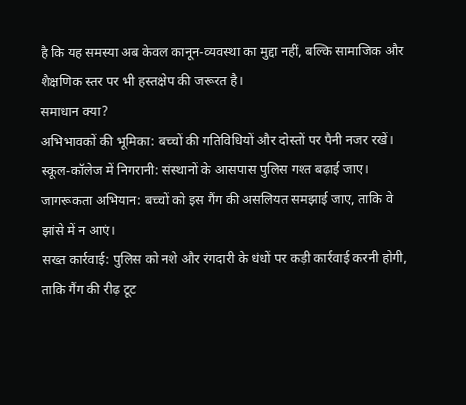है कि यह समस्या अब केवल कानून-व्यवस्था का मुद्दा नहीं, बल्कि सामाजिक और शैक्षणिक स्तर पर भी हस्तक्षेप की जरूरत है।
समाधान क्या?
अभिभावकों की भूमिका: बच्चों की गतिविधियों और दोस्तों पर पैनी नजर रखें।
स्कूल-कॉलेज में निगरानी: संस्थानों के आसपास पुलिस गश्त बढ़ाई जाए।
जागरूकता अभियान: बच्चों को इस गैंग की असलियत समझाई जाए, ताकि वे झांसे में न आएं।
सख्त कार्रवाई: पुलिस को नशे और रंगदारी के धंधों पर कड़ी कार्रवाई करनी होगी, ताकि गैंग की रीढ़ टूट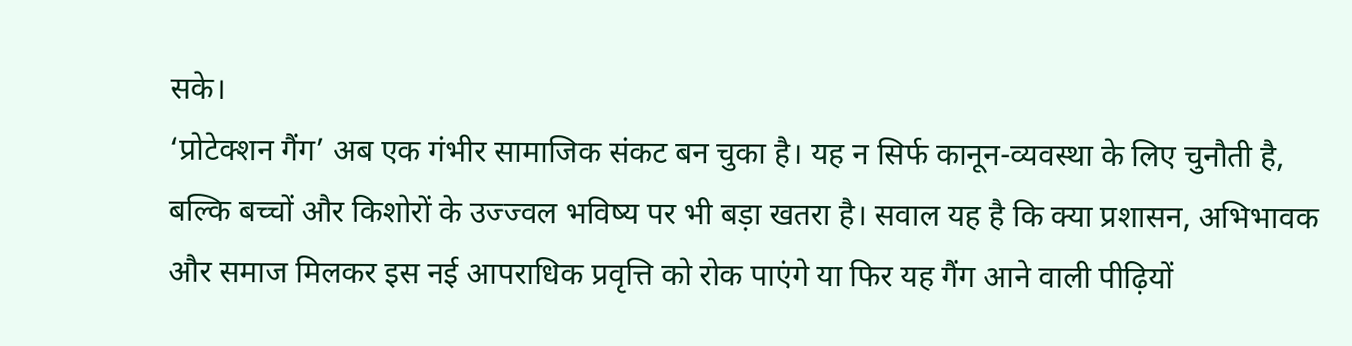सके।
‘प्रोटेक्शन गैंग’ अब एक गंभीर सामाजिक संकट बन चुका है। यह न सिर्फ कानून-व्यवस्था के लिए चुनौती है, बल्कि बच्चों और किशोरों के उज्ज्वल भविष्य पर भी बड़ा खतरा है। सवाल यह है कि क्या प्रशासन, अभिभावक और समाज मिलकर इस नई आपराधिक प्रवृत्ति को रोक पाएंगे या फिर यह गैंग आने वाली पीढ़ियों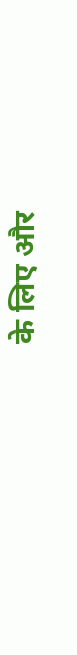के लिए और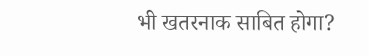भी खतरनाक साबित होगा?